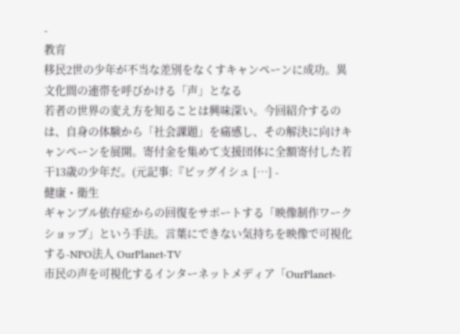-
教育
移民2世の少年が不当な差別をなくすキャンペーンに成功。異文化間の連帯を呼びかける「声」となる
若者の世界の変え方を知ることは興味深い。今回紹介するのは、自身の体験から「社会課題」を痛感し、その解決に向けキャンペーンを展開。寄付金を集めて支援団体に全額寄付した若干13歳の少年だ。(元記事:『ビッグイシュ […] -
健康・衛生
ギャンブル依存症からの回復をサポートする「映像制作ワークショップ」という手法。言葉にできない気持ちを映像で可視化する-NPO法人 OurPlanet-TV
市民の声を可視化するインターネットメディア「OurPlanet-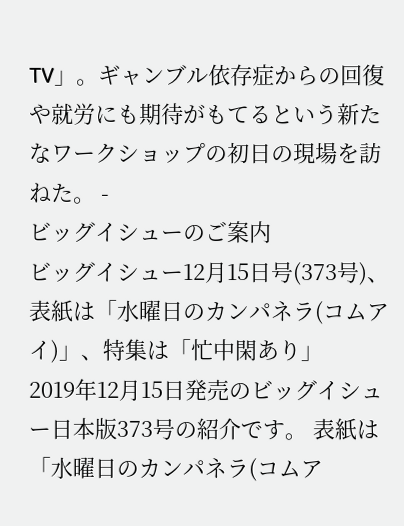TV」。ギャンブル依存症からの回復や就労にも期待がもてるという新たなワークショップの初日の現場を訪ねた。 -
ビッグイシューのご案内
ビッグイシュー12月15日号(373号)、表紙は「水曜日のカンパネラ(コムアイ)」、特集は「忙中閑あり」
2019年12月15日発売のビッグイシュー日本版373号の紹介です。 表紙は「水曜日のカンパネラ(コムア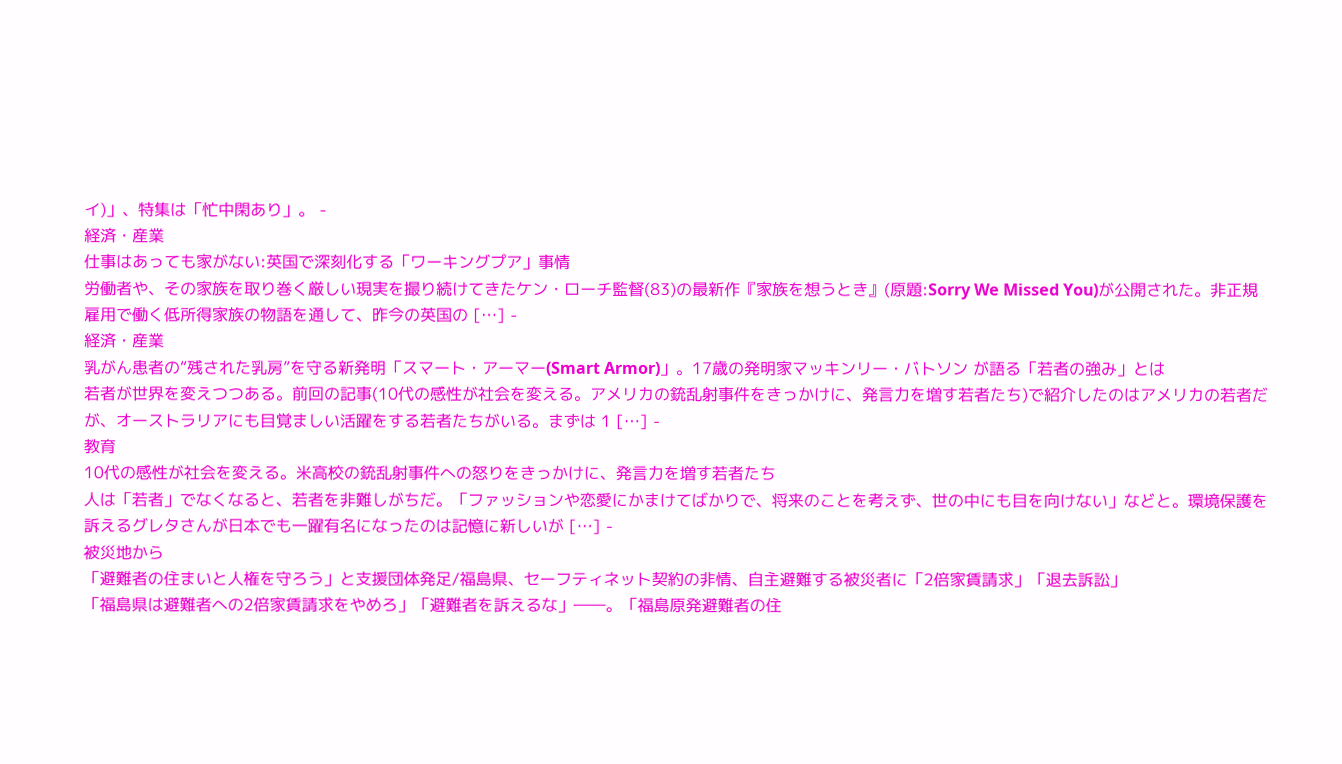イ)」、特集は「忙中閑あり」。 -
経済・産業
仕事はあっても家がない:英国で深刻化する「ワーキングプア」事情
労働者や、その家族を取り巻く厳しい現実を撮り続けてきたケン・ローチ監督(83)の最新作『家族を想うとき』(原題:Sorry We Missed You)が公開された。非正規雇用で働く低所得家族の物語を通して、昨今の英国の […] -
経済・産業
乳がん患者の“残された乳房”を守る新発明「スマート・アーマー(Smart Armor)」。17歳の発明家マッキンリー・バトソン が語る「若者の強み」とは
若者が世界を変えつつある。前回の記事(10代の感性が社会を変える。アメリカの銃乱射事件をきっかけに、発言力を増す若者たち)で紹介したのはアメリカの若者だが、オーストラリアにも目覚ましい活躍をする若者たちがいる。まずは 1 […] -
教育
10代の感性が社会を変える。米高校の銃乱射事件への怒りをきっかけに、発言力を増す若者たち
人は「若者」でなくなると、若者を非難しがちだ。「ファッションや恋愛にかまけてばかりで、将来のことを考えず、世の中にも目を向けない」などと。環境保護を訴えるグレタさんが日本でも一躍有名になったのは記憶に新しいが […] -
被災地から
「避難者の住まいと人権を守ろう」と支援団体発足/福島県、セーフティネット契約の非情、自主避難する被災者に「2倍家賃請求」「退去訴訟」
「福島県は避難者への2倍家賃請求をやめろ」「避難者を訴えるな」――。「福島原発避難者の住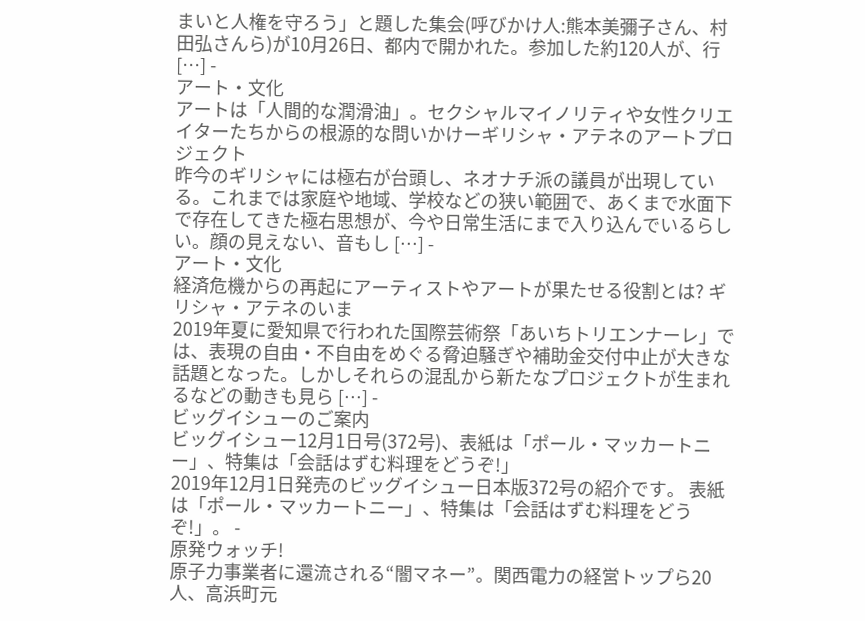まいと人権を守ろう」と題した集会(呼びかけ人:熊本美彌子さん、村田弘さんら)が10月26日、都内で開かれた。参加した約120人が、行 […] -
アート・文化
アートは「人間的な潤滑油」。セクシャルマイノリティや女性クリエイターたちからの根源的な問いかけーギリシャ・アテネのアートプロジェクト
昨今のギリシャには極右が台頭し、ネオナチ派の議員が出現している。これまでは家庭や地域、学校などの狭い範囲で、あくまで水面下で存在してきた極右思想が、今や日常生活にまで入り込んでいるらしい。顔の見えない、音もし […] -
アート・文化
経済危機からの再起にアーティストやアートが果たせる役割とは? ギリシャ・アテネのいま
2019年夏に愛知県で行われた国際芸術祭「あいちトリエンナーレ」では、表現の自由・不自由をめぐる脅迫騒ぎや補助金交付中止が大きな話題となった。しかしそれらの混乱から新たなプロジェクトが生まれるなどの動きも見ら […] -
ビッグイシューのご案内
ビッグイシュー12月1日号(372号)、表紙は「ポール・マッカートニー」、特集は「会話はずむ料理をどうぞ!」
2019年12月1日発売のビッグイシュー日本版372号の紹介です。 表紙は「ポール・マッカートニー」、特集は「会話はずむ料理をどうぞ!」。 -
原発ウォッチ!
原子力事業者に還流される“闇マネー”。関西電力の経営トップら20人、高浜町元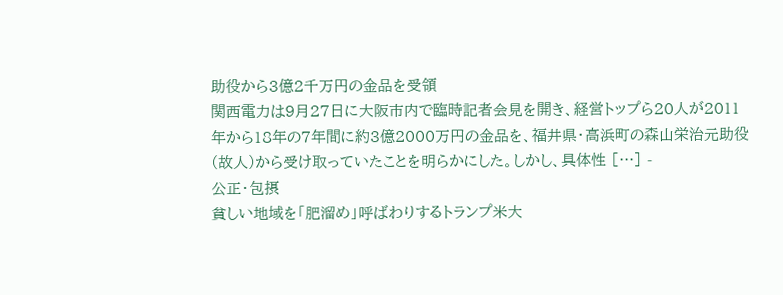助役から3億2千万円の金品を受領
関西電力は9月27日に大阪市内で臨時記者会見を開き、経営トップら20人が2011年から18年の7年間に約3億2000万円の金品を、福井県・高浜町の森山栄治元助役(故人)から受け取っていたことを明らかにした。しかし、具体性 […] -
公正・包摂
貧しい地域を「肥溜め」呼ばわりするトランプ米大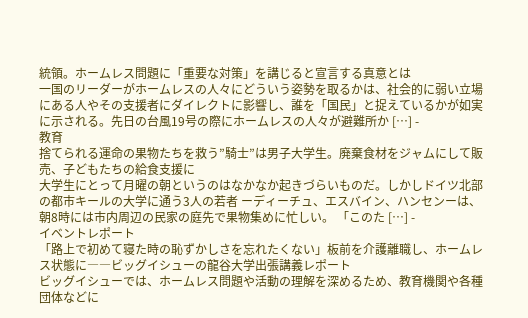統領。ホームレス問題に「重要な対策」を講じると宣言する真意とは
一国のリーダーがホームレスの人々にどういう姿勢を取るかは、社会的に弱い立場にある人やその支援者にダイレクトに影響し、誰を「国民」と捉えているかが如実に示される。先日の台風19号の際にホームレスの人々が避難所か […] -
教育
捨てられる運命の果物たちを救う”騎士”は男子大学生。廃棄食材をジャムにして販売、子どもたちの給食支援に
大学生にとって月曜の朝というのはなかなか起きづらいものだ。しかしドイツ北部の都市キールの大学に通う3人の若者 ーディーチュ、エスバイン、ハンセンーは、朝8時には市内周辺の民家の庭先で果物集めに忙しい。 「このた […] -
イベントレポート
「路上で初めて寝た時の恥ずかしさを忘れたくない」板前を介護離職し、ホームレス状態に――ビッグイシューの龍谷大学出張講義レポート
ビッグイシューでは、ホームレス問題や活動の理解を深めるため、教育機関や各種団体などに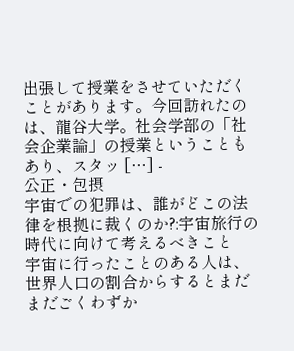出張して授業をさせていただくことがあります。今回訪れたのは、龍谷大学。社会学部の「社会企業論」の授業ということもあり、スタッ […] -
公正・包摂
宇宙での犯罪は、誰がどこの法律を根拠に裁くのか?:宇宙旅行の時代に向けて考えるべきこと
宇宙に行ったことのある人は、世界人口の割合からするとまだまだごくわずか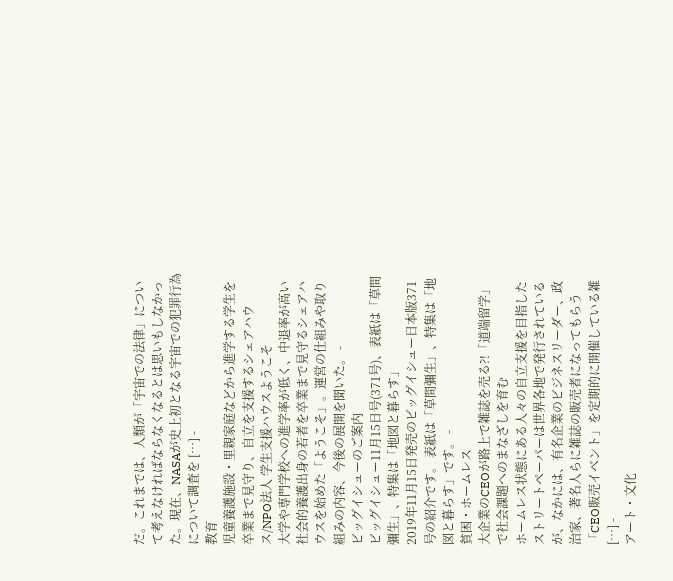だ。これまでは、人類が「宇宙での法律」について考えなければならなくなるとは思いもしなかった。現在、NASAが史上初となる宇宙での犯罪行為について調査を […] -
教育
児童養護施設・里親家庭などから進学する学生を卒業まで見守り、自立を支援するシェアハウス/NPO法人 学生支援ハウスようこそ
大学や専門学校への進学率が低く、中退率が高い社会的養護出身の若者を卒業まで見守るシェアハウスを始めた「ようこそ」。運営の仕組みや取り組みの内容、今後の展開を聞いた。 -
ビッグイシューのご案内
ビッグイシュー11月15日号(371号)、表紙は「草間彌生」、特集は「地図と暮らす」
2019年11月15日発売のビッグイシュー日本版371号の紹介です。 表紙は「草間彌生」、特集は「地図と暮らす」です。 -
貧困・ホームレス
大企業のCEOが路上で雑誌を売る?!「道端留学」で社会課題へのまなざしを育む
ホームレス状態にある人々の自立支援を目指したストリートペーパーは世界各地で発行されているが、なかには、有名企業のビジネスリーダー、政治家、著名人らに雑誌の販売者になってもらう「CEO販売イベント」を定期的に開催している雑 […] -
アート・文化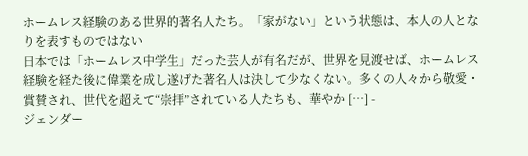ホームレス経験のある世界的著名人たち。「家がない」という状態は、本人の人となりを表すものではない
日本では「ホームレス中学生」だった芸人が有名だが、世界を見渡せば、ホームレス経験を経た後に偉業を成し遂げた著名人は決して少なくない。多くの人々から敬愛・賞賛され、世代を超えて“崇拝”されている人たちも、華やか […] -
ジェンダー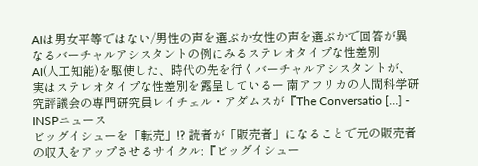AIは男女平等ではない/男性の声を選ぶか女性の声を選ぶかで回答が異なるバーチャルアシスタントの例にみるステレオタイプな性差別
AI(人工知能)を駆使した、時代の先を行くバーチャルアシスタントが、実はステレオタイプな性差別を露呈しているー 南アフリカの人間科学研究評議会の専門研究員レイチェル・アダムスが『The Conversatio […] -
INSPニュース
ビッグイシューを「転売」!? 読者が「販売者」になることで元の販売者の収入をアップさせるサイクル:『ビッグイシュー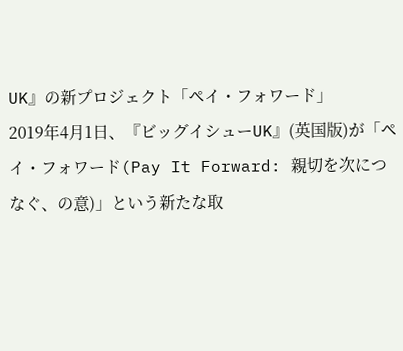UK』の新プロジェクト「ペイ・フォワード」
2019年4月1日、『ビッグイシューUK』(英国版)が「ペイ・フォワード(Pay It Forward: 親切を次につなぐ、の意)」という新たな取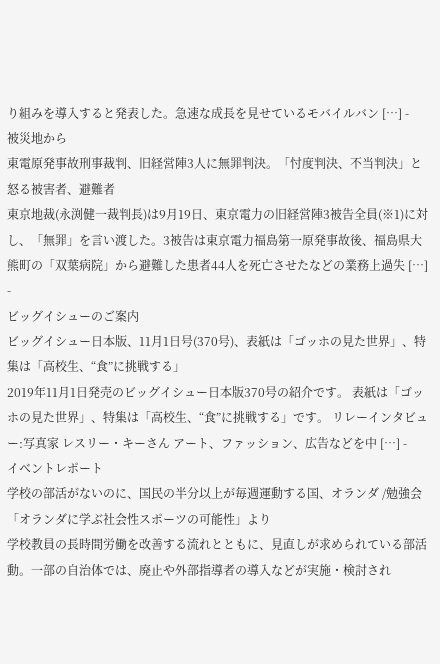り組みを導入すると発表した。急速な成長を見せているモバイルバン […] -
被災地から
東電原発事故刑事裁判、旧経営陣3人に無罪判決。「忖度判決、不当判決」と怒る被害者、避難者
東京地裁(永渕健一裁判長)は9月19日、東京電力の旧経営陣3被告全員(※1)に対し、「無罪」を言い渡した。3被告は東京電力福島第一原発事故後、福島県大熊町の「双葉病院」から避難した患者44人を死亡させたなどの業務上過失 […] -
ビッグイシューのご案内
ビッグイシュー日本版、11月1日号(370号)、表紙は「ゴッホの見た世界」、特集は「高校生、“食”に挑戦する」
2019年11月1日発売のビッグイシュー日本版370号の紹介です。 表紙は「ゴッホの見た世界」、特集は「高校生、“食”に挑戦する」です。 リレーインタビュー:写真家 レスリー・キーさん アート、ファッション、広告などを中 […] -
イベントレポート
学校の部活がないのに、国民の半分以上が毎週運動する国、オランダ /勉強会「オランダに学ぶ社会性スポーツの可能性」より
学校教員の長時間労働を改善する流れとともに、見直しが求められている部活動。一部の自治体では、廃止や外部指導者の導入などが実施・検討され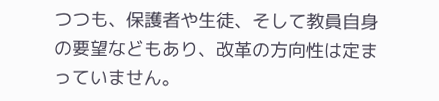つつも、保護者や生徒、そして教員自身の要望などもあり、改革の方向性は定まっていません。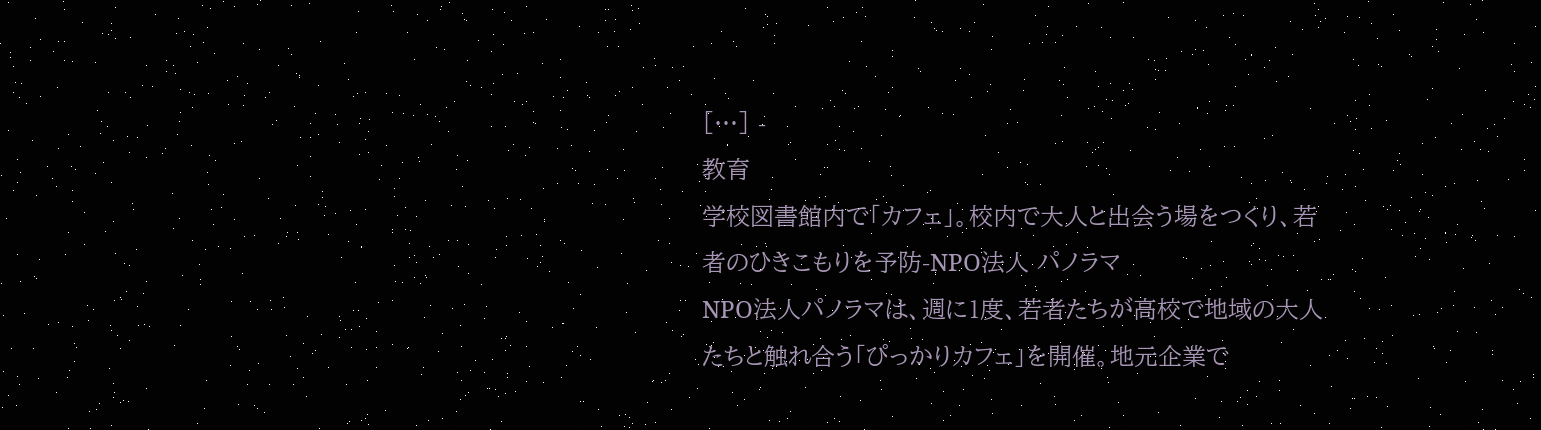[…] -
教育
学校図書館内で「カフェ」。校内で大人と出会う場をつくり、若者のひきこもりを予防-NPO法人 パノラマ
NPO法人パノラマは、週に1度、若者たちが高校で地域の大人たちと触れ合う「ぴっかりカフェ」を開催。地元企業で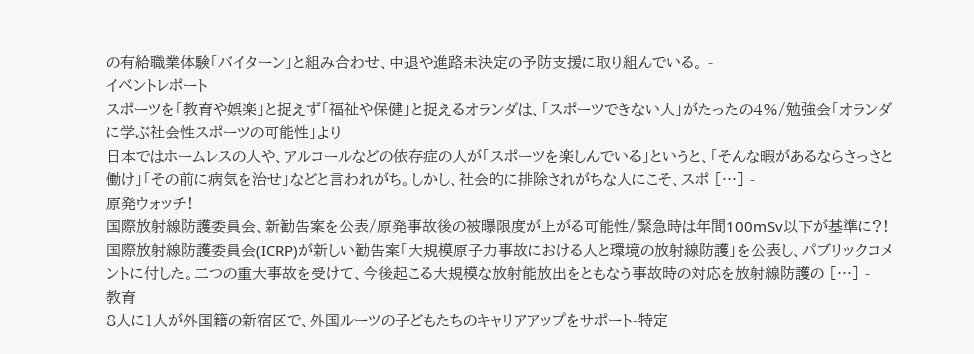の有給職業体験「バイターン」と組み合わせ、中退や進路未決定の予防支援に取り組んでいる。 -
イベントレポート
スポーツを「教育や娯楽」と捉えず「福祉や保健」と捉えるオランダは、「スポーツできない人」がたったの4%/勉強会「オランダに学ぶ社会性スポーツの可能性」より
日本ではホームレスの人や、アルコールなどの依存症の人が「スポーツを楽しんでいる」というと、「そんな暇があるならさっさと働け」「その前に病気を治せ」などと言われがち。しかし、社会的に排除されがちな人にこそ、スポ […] -
原発ウォッチ!
国際放射線防護委員会、新勧告案を公表/原発事故後の被曝限度が上がる可能性/緊急時は年間100mSv以下が基準に?!
国際放射線防護委員会(ICRP)が新しい勧告案「大規模原子力事故における人と環境の放射線防護」を公表し、パブリックコメントに付した。二つの重大事故を受けて、今後起こる大規模な放射能放出をともなう事故時の対応を放射線防護の […] -
教育
8人に1人が外国籍の新宿区で、外国ルーツの子どもたちのキャリアアップをサポート-特定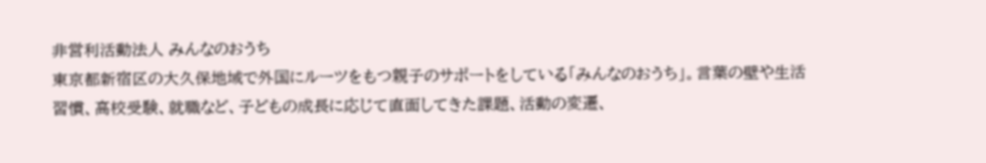非営利活動法人 みんなのおうち
東京都新宿区の大久保地域で外国にルーツをもつ親子のサポートをしている「みんなのおうち」。言葉の壁や生活習慣、高校受験、就職など、子どもの成長に応じて直面してきた課題、活動の変遷、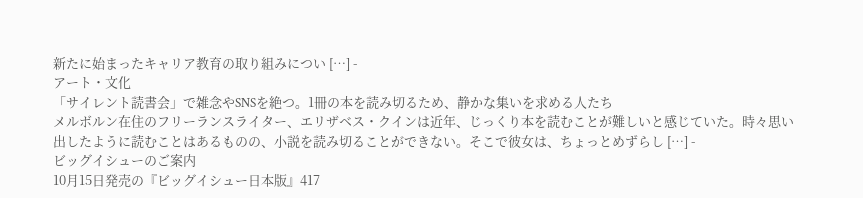新たに始まったキャリア教育の取り組みについ […] -
アート・文化
「サイレント読書会」で雑念やSNSを絶つ。1冊の本を読み切るため、静かな集いを求める人たち
メルボルン在住のフリーランスライター、エリザベス・クインは近年、じっくり本を読むことが難しいと感じていた。時々思い出したように読むことはあるものの、小説を読み切ることができない。そこで彼女は、ちょっとめずらし […] -
ビッグイシューのご案内
10月15日発売の『ビッグイシュー日本版』417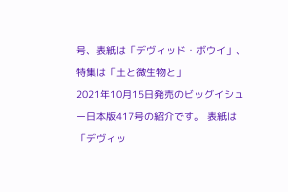号、表紙は「デヴィッド・ボウイ」、特集は「土と微生物と」
2021年10月15日発売のビッグイシュー日本版417号の紹介です。 表紙は「デヴィッ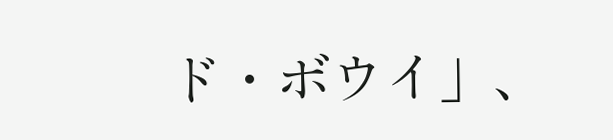ド・ボウイ」、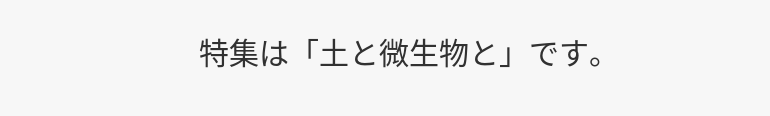特集は「土と微生物と」です。